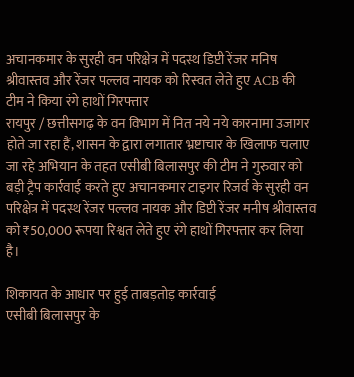अचानकमार के सुरही वन परिक्षेत्र में पदस्थ डिप्टी रेंजर मनिष श्रीवास्तव और रेंजर पल्लव नायक को रिस्वत लेते हुए ACB की टीम ने किया रंगे हाथों गिरफ्तार
रायपुर / छत्तीसगढ़ के वन विभाग में नित नये नये कारनामा उजागर होते जा रहा हैं, शासन के द्वारा लगातार भ्रष्टाचार के खिलाफ चलाए जा रहे अभियान के तहत एसीबी बिलासपुर की टीम ने गुरुवार को बड़ी ट्रैप कार्रवाई करते हुए अचानकमार टाइगर रिजर्व के सुरही वन परिक्षेत्र में पदस्थ रेंजर पल्लव नायक और डिप्टी रेंजर मनीष श्रीवास्तव को ₹50,000 रूपया रिश्वत लेते हुए रंगे हाथों गिरफ्तार कर लिया है।

शिकायत के आधार पर हुई ताबड़तोड़ कार्रवाई
एसीबी बिलासपुर के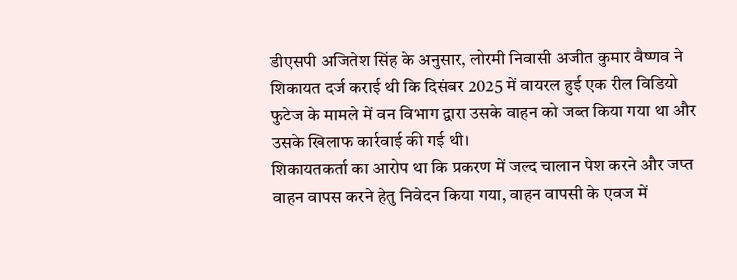डीएसपी अजितेश सिंह के अनुसार, लोरमी निवासी अजीत कुमार वैष्णव ने शिकायत दर्ज कराई थी कि दिसंबर 2025 में वायरल हुई एक रील विडियो फुटेज के मामले में वन विभाग द्वारा उसके वाहन को जब्त किया गया था और उसके खिलाफ कार्रवाई की गई थी।
शिकायतकर्ता का आरोप था कि प्रकरण में जल्द चालान पेश करने और जप्त वाहन वापस करने हेतु निवेदन किया गया, वाहन वापसी के एवज में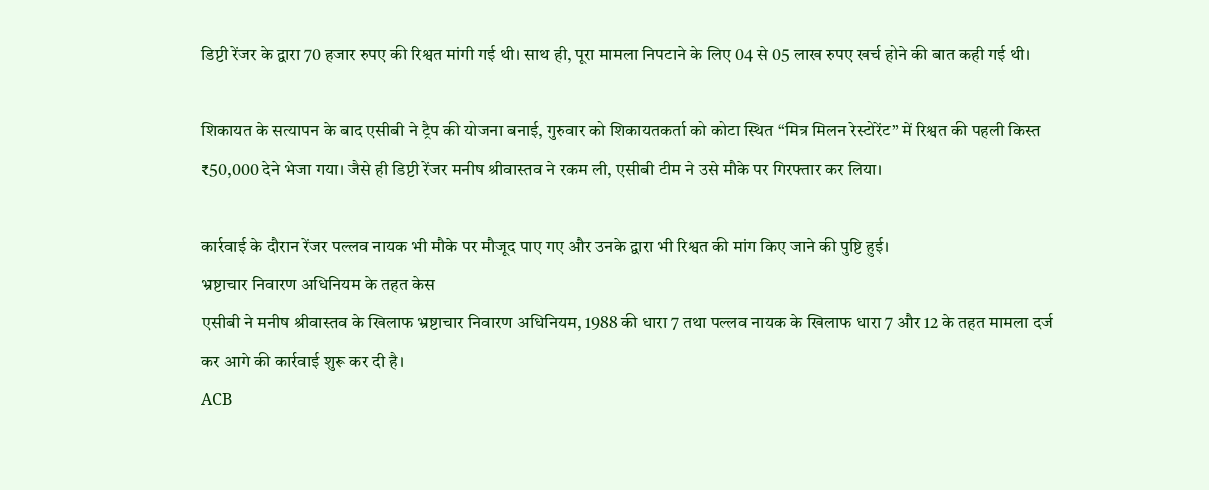डिप्टी रेंजर के द्वारा 70 हजार रुपए की रिश्वत मांगी गई थी। साथ ही, पूरा मामला निपटाने के लिए 04 से 05 लाख रुपए खर्च होने की बात कही गई थी।

शिकायत के सत्यापन के बाद एसीबी ने ट्रैप की योजना बनाई, गुरुवार को शिकायतकर्ता को कोटा स्थित “मित्र मिलन रेस्टोरेंट” में रिश्वत की पहली किस्त ₹50,000 देने भेजा गया। जैसे ही डिप्टी रेंजर मनीष श्रीवास्तव ने रकम ली, एसीबी टीम ने उसे मौके पर गिरफ्तार कर लिया।

कार्रवाई के दौरान रेंजर पल्लव नायक भी मौके पर मौजूद पाए गए और उनके द्वारा भी रिश्वत की मांग किए जाने की पुष्टि हुई।
भ्रष्टाचार निवारण अधिनियम के तहत केस
एसीबी ने मनीष श्रीवास्तव के खिलाफ भ्रष्टाचार निवारण अधिनियम, 1988 की धारा 7 तथा पल्लव नायक के खिलाफ धारा 7 और 12 के तहत मामला दर्ज कर आगे की कार्रवाई शुरू कर दी है।
ACB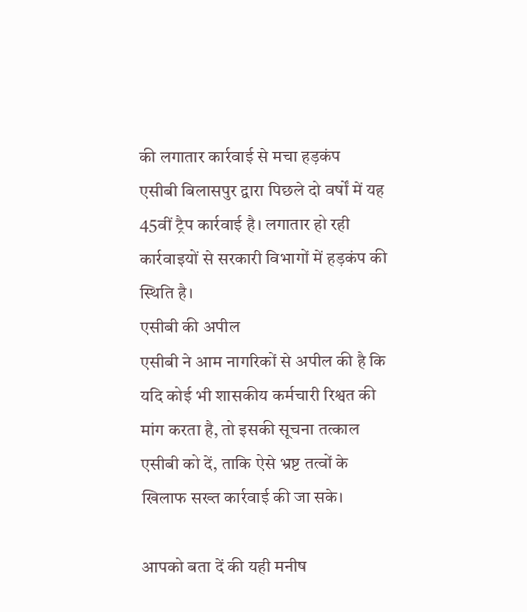की लगातार कार्रवाई से मचा हड़कंप
एसीबी बिलासपुर द्वारा पिछले दो वर्षों में यह 45वीं ट्रैप कार्रवाई है। लगातार हो रही कार्रवाइयों से सरकारी विभागों में हड़कंप की स्थिति है।
एसीबी की अपील
एसीबी ने आम नागरिकों से अपील की है कि यदि कोई भी शासकीय कर्मचारी रिश्वत की मांग करता है, तो इसकी सूचना तत्काल एसीबी को दें, ताकि ऐसे भ्रष्ट तत्वों के खिलाफ सख्त कार्रवाई की जा सके।

आपको बता दें की यही मनीष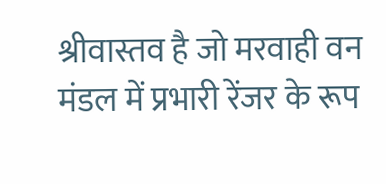श्रीवास्तव है जो मरवाही वन मंडल में प्रभारी रेंजर के रूप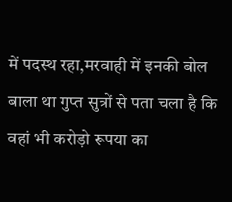में पदस्थ रहा,मरवाही में इनकी बोल बाला था गुप्त सुत्रों से पता चला है कि वहां भी करोड़ो रूपया का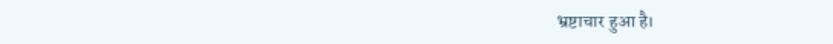भ्रष्टाचार हुआ है।